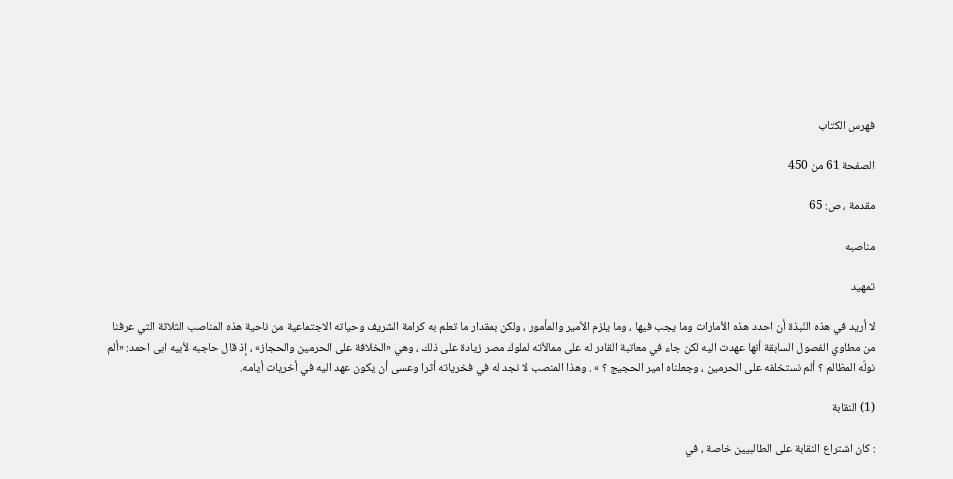فهرس الكتاب

الصفحة 61 من 450

مقدمة ، ص: 65

مناصبه

تمهيد

لا أريد في هذه النّبذة أن احدد هذه الأمارات وما يجب فيها ، وما يلزم الأمير والمأمور ، ولكن بمقدار ما تعلم به كرامة الشريف وحياته الاجتماعية من ناحية هذه المناصب الثلاثة التي عرفنا من مطاوي الفصول السابقة أنها عهدت اليه لكن جاء في معاتبة القادر له على ممالأته لملوك مصر زيادة على ذلك ، وهي «الخلافة على الحرمين والحجاز» ، إذ قال حاجبه لأبيه ابى احمد: «ألم نولّه المظالم ؟ ألم نستخلفه على الحرمين ، وجعلناه امير الحجيج ؟ » . وهذا المنصب لا نجد له في فخرياته أثرا وعسى أن يكون عهد اليه في أخريات أيامه.

(1) النقابة

: كان اشتراع النقابة على الطالبيين خاصة ، في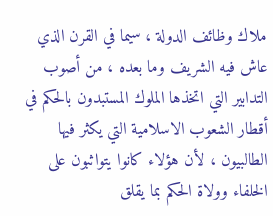ملاك وظائف الدولة ، سيما في القرن الذي عاش فيه الشريف وما بعده ، من أصوب التدابير التي اتخذها الملوك المستبدون بالحكم في أقطار الشعوب الاسلامية التي يكثر فيها الطالبيون ، لأن هؤلاء كانوا يتواثبون على الخلفاء وولاة الحكم بما يقلق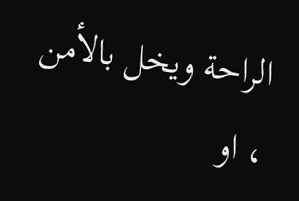الراحة ويخل بالأمن ، او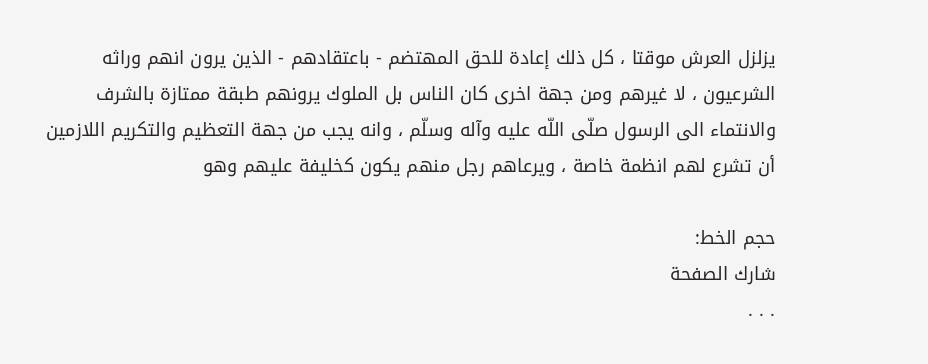يزلزل العرش موقتا ، كل ذلك إعادة للحق المهتضم - باعتقادهم - الذين يرون انهم وراثه الشرعيون ، لا غيرهم ومن جهة اخرى كان الناس بل الملوك يرونهم طبقة ممتازة بالشرف والانتماء الى الرسول صلّى اللّه عليه وآله وسلّم ، وانه يجب من جهة التعظيم والتكريم اللازمين أن تشرع لهم انظمة خاصة ، ويرعاهم رجل منهم يكون كخليفة عليهم وهو

حجم الخط:
شارك الصفحة
. . .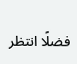فضلًا انتظر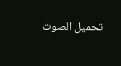تحميل الصوت